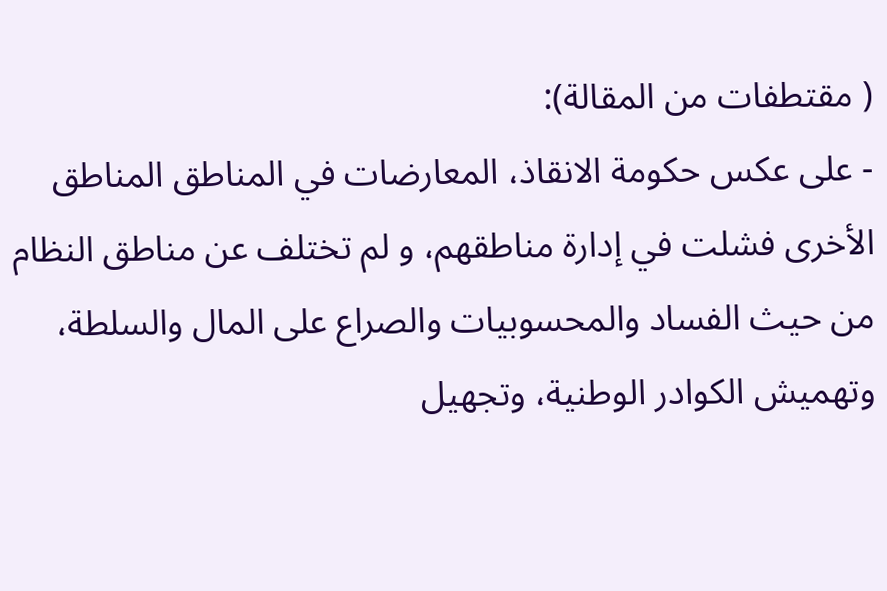( مقتطفات من المقالة):
- على عكس حكومة الانقاذ، المعارضات في المناطق المناطق الأخرى فشلت في إدارة مناطقهم، و لم تختلف عن مناطق النظام من حيث الفساد والمحسوبيات والصراع على المال والسلطة، وتهميش الكوادر الوطنية، وتجهيل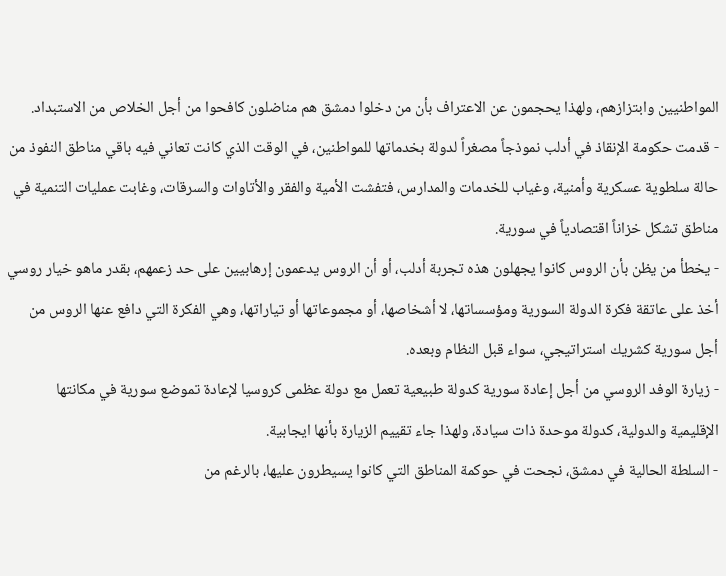المواطنيين وابتزازهم، ولهذا يحجمون عن الاعتراف بأن من دخلوا دمشق هم مناضلون كافحوا من أجل الخلاص من الاستبداد.
- قدمت حكومة الإنقاذ في أدلب نموذجاً مصغراً لدولة بخدماتها للمواطنين، في الوقت الذي كانت تعاني فيه باقي مناطق النفوذ من حالة سلطوية عسكرية وأمنية، وغياب للخدمات والمدارس، فتفشت الأمية والفقر والأتاوات والسرقات، وغابت عمليات التنمية في مناطق تشكل خزاناً اقتصادياً في سورية.
- يخطأ من يظن بأن الروس كانوا يجهلون هذه تجربة أدلب، أو أن الروس يدعمون إرهابيين على حد زعمهم، بقدر ماهو خيار روسي أخذ على عاتقة فكرة الدولة السورية ومؤسساتها، لا أشخاصها، أو مجموعاتها أو تياراتها، وهي الفكرة التي دافع عنها الروس من أجل سورية كشريك استراتيجي، سواء قبل النظام وبعده.
- زيارة الوفد الروسي من أجل إعادة سورية كدولة طبيعية تعمل مع دولة عظمى كروسيا لإعادة تموضع سورية في مكانتها الإقليمية والدولية، كدولة موحدة ذات سيادة، ولهذا جاء تقييم الزيارة بأنها ايجابية.
- السلطة الحالية في دمشق، نجحت في حوكمة المناطق التي كانوا يسيطرون عليها، بالرغم من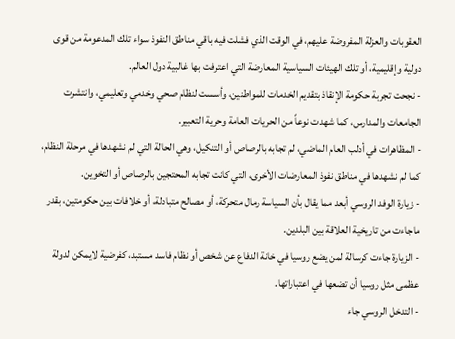العقوبات والعزلة المفروضة عليهم، في الوقت الذي فشلت فيه باقي مناطق النفوذ سواء تلك المدعومة من قوى دولية وإقليمية، أو تلك الهيئات السياسية المعارضة التي اعترفت بها غالبية دول العالم.
- نجحت تجربة حكومة الإنقاذ بتقديم الخدمات للمواطنين، وأسست لنظام صحي وخدمي وتعليمي، وانتشرت الجامعات والمدارس، كما شهدت نوعاً من الحريات العامة وحرية التعبير.
- المظاهرات في أدلب العام الماضي، لم تجابه بالرصاص أو التنكيل، وهي الحالة التي لم نشهدها في مرحلة النظام، كما لم نشهدها في مناطق نفوذ المعارضات الأخرى، التي كانت تجابه المحتجين بالرصاص أو التخوين.
- زيارة الوفد الروسي أبعد مما يقال بأن السياسة رمال متحركة، أو مصالح متبادلة، أو خلافات بين حكومتين، بقدر ماجاءت من تاريخية العلاقة بين البلدين.
- الزيارة جاءت كرسالة لمن يضع روسيا في خانة الدفاع عن شخص أو نظام فاسد مستبد، كفرضية لايمكن لدولة عظمى مثل روسيا أن تضعها في اعتباراتها.
- التدخل الروسي جاء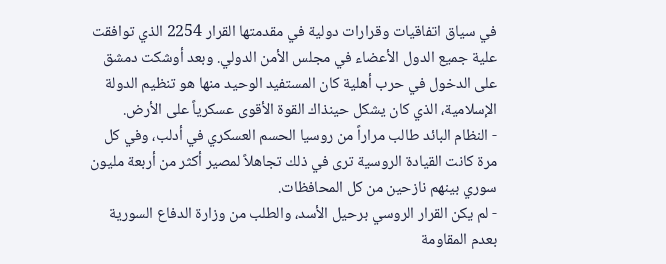في سياق اتفاقيات وقرارات دولية في مقدمتها القرار 2254 الذي توافقت علية جميع الدول الأعضاء في مجلس الأمن الدولي. وبعد أوشكت دمشق على الدخول في حرب أهلية كان المستفيد الوحيد منها هو تنظيم الدولة الإسلامية، الذي كان يشكل حينذاك القوة الأقوى عسكرياً على الأرض.
- النظام البائد طالب مراراً من روسيا الحسم العسكري في أدلب، وفي كل مرة كانت القيادة الروسية ترى في ذلك تجاهلاً لمصير أكثر من أربعة مليون سوري بينهم نازحين من كل المحافظات.
- لم يكن القرار الروسي برحيل الأسد، والطلب من وزارة الدفاع السورية بعدم المقاومة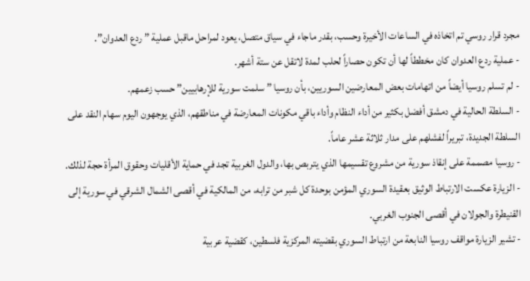مجرد قرار روسي تم اتخاذه في الساعات الأخيرة وحسب، بقدر ماجاء في سياق متصل، يعود لمراحل ماقبل عملية ” ردع العدوان”.
- عملية ردع العدوان كان مخططاً لها أن تكون حصاراً لحلب لمدة لاتقل عن ستة أشهر.
- لم تسلم روسيا أيضاً من اتهامات بعض المعارضين السوريين، بأن روسيا ” سلمت سورية للإرهابيين” حسب زعمهم.
- السلطة الحالية في دمشق أفضل بكثير من أداء النظام وأداء باقي مكونات المعارضة في مناطقهم، الذي يوجهون اليوم سهام النقد على السلطة الجديدة، تبريراً لفشلهم على مدار ثلاثة عشر عاماً.
- روسيا مصممة على إنقاذ سورية من مشروع تقسيمها الذي يتربص بها، والدول الغربية تجد في حماية الأقليات وحقوق المرأة حجة لذلك.
- الزيارة عكست الارتباط الوثيق بعقيدة السوري المؤمن بوحدة كل شبر من ترابه، من المالكية في أقصى الشمال الشرقي في سورية إلى القنيطرة والجولان في أقصى الجنوب الغربي.
- تشير الزيارة مواقف روسيا النابعة من ارتباط السوري بقضيته المركزية فلسطين، كقضية عربية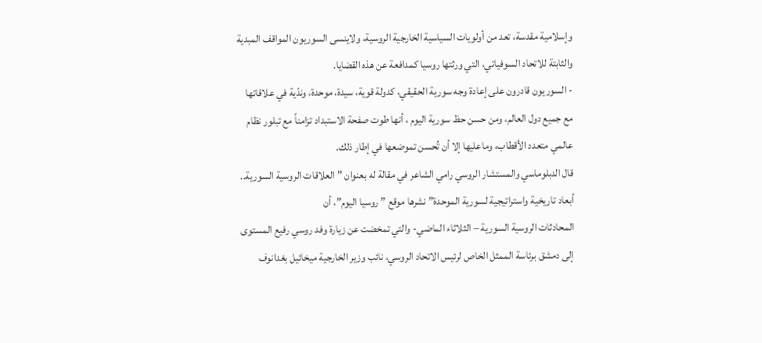وإسلامية مقدسة، تعد من أولويات السياسية الخارجية الروسية، ولاينسى السوريون المواقف المبدية والثابتة للاتحاد السوفياتي، التي ورثتها روسيا كمدافعة عن هذه القضايا.
- السوريون قادرون على إعادة وجه سورية الحقيقي، كدولة قوية، سيدة، موحدة، وندّية في علاقاتها مع جميع دول العالم، ومن حسن حظ سورية اليوم ، أنها طوت صفحة الاستبداد تزامناً مع تبلور نظام عالمي متعدد الأقطاب، وماعليها إلا أن تُحسن تموضعها في إطار ذلك.
قال الدبلوماسي والمستشار الروسي رامي الشاعر في مقالة له بعنوان ” العلاقات الروسية السورية.. أبعاد تاريخية واستراتيجية لسورية الموحدة” نشرها موقع ” روسيا اليوم”، أن
المحادثات الروسية السورية – الثلاثاء الماضي- والتي تمخضت عن زيارة وفد روسي رفيع المستوى إلى دمشق برئاسة الممثل الخاص لرئيس الاتحاد الروسي، نائب وزير الخارجية ميخائيل بغدانوف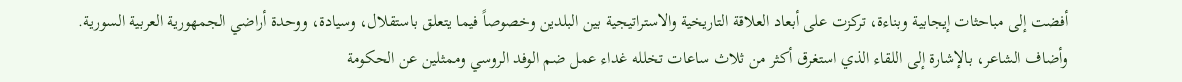أفضت إلى مباحثات إيجابية وبناءة، تركزت على أبعاد العلاقة التاريخية والاستراتيجية بين البلدين وخصوصاً فيما يتعلق باستقلال، وسيادة، ووحدة أراضي الجمهورية العربية السورية.
وأضاف الشاعر، بالإشارة إلى اللقاء الذي استغرق أكثر من ثلاث ساعات تخلله غداء عمل ضم الوفد الروسي وممثلين عن الحكومة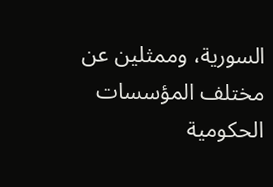السورية، وممثلين عن مختلف المؤسسات الحكومية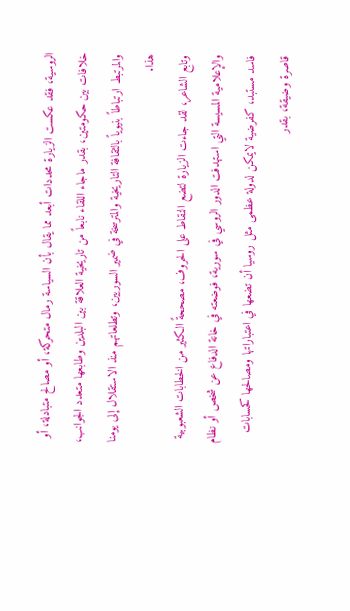الروسية، فقد عكست الزيارة محددات أبعد مما يقال بأن السياسة رمال متحركة، أو مصالح متبادلة، أو خلافات بين حكومتين، بقدر ماجاء اللقاء نابعاً من تاريخية العلاقة بين البلدين وطابعها متعدد الجوانب، والمرتبط ارتباطاً بنيوياً بالثقافة التاريخية والمترسخة في ضمير السوريين، وتطلعاتهم منذ الاستقلال إلى يومنا هذا.
وتابع الشاعر، لقد جاءت الزيارة لتضع النقاط على الحروف، مصححةً الكثير من الخطابات الشعبوبية والإعلامية المسيسة التي استهدفت الدور الروسي في سورية، فوضعته في خانة الدفاع عن شخص أو نظام فاسد مستبد، كفرضية لايمكن لدولة عظمى مثل روسيا أن تضعها في اعتباراتها ومصالحها كحسابات قاصرة وضيقة، بقدر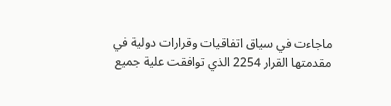ماجاءت في سياق اتفاقيات وقرارات دولية في مقدمتها القرار 2254 الذي توافقت علية جميع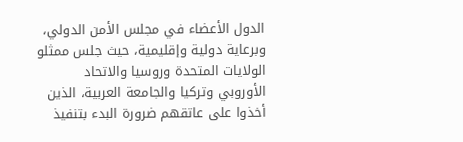الدول الأعضاء في مجلس الأمن الدولي، وبرعاية دولية وإقليمية، حيث جلس ممثلو الولايات المتحدة وروسيا والاتحاد الأوروبي وتركيا والجامعة العربية، الذين أخذوا على عاتقهم ضرورة البدء بتنفيذ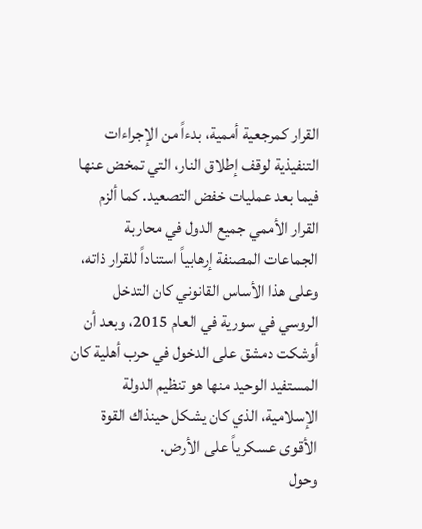القرار كمرجعية أممية، بدءاً من الإجراءات التنفيذية لوقف إطلاق النار، التي تمخض عنها فيما بعد عمليات خفض التصعيد. كما ألزم القرار الأممي جميع الدول في محاربة الجماعات المصنفة إرهابياً استناداً للقرار ذاته، وعلى هذا الأساس القانوني كان التدخل الروسي في سورية في العام 2015، وبعد أن أوشكت دمشق على الدخول في حرب أهلية كان المستفيد الوحيد منها هو تنظيم الدولة الإسلامية، الذي كان يشكل حينذاك القوة الأقوى عسكرياً على الأرض.
وحول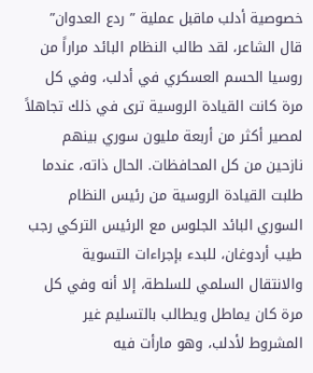خصوصية أدلب ماقبل عملية ” ردع العدوان” قال الشاعر، لقد طالب النظام البائد مراراً من روسيا الحسم العسكري في أدلب، وفي كل مرة كانت القيادة الروسية ترى في ذلك تجاهلاً لمصير أكثر من أربعة مليون سوري بينهم نازحين من كل المحافظات. الحال ذاته، عندما طلبت القيادة الروسية من رئيس النظام السوري البائد الجلوس مع الرئيس التركي رجب طيب أردوغان، للبدء بإجراءات التسوية والانتقال السلمي للسلطة، إلا أنه وفي كل مرة كان يماطل ويطالب بالتسليم غير المشروط لأدلب، وهو مارأت فيه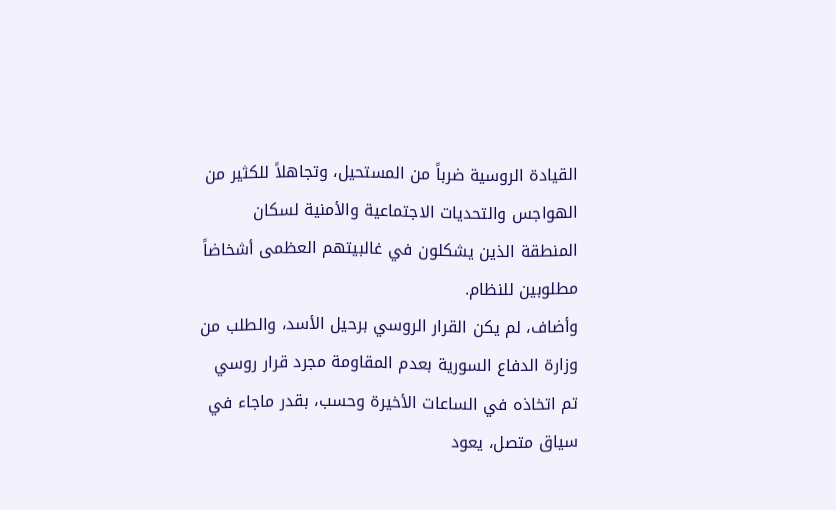القيادة الروسية ضرباً من المستحيل، وتجاهلاً للكثير من الهواجس والتحديات الاجتماعية والأمنية لسكان المنطقة الذين يشكلون في غالبيتهم العظمى أشخاضاً مطلوبين للنظام.
وأضاف، لم يكن القرار الروسي برحيل الأسد، والطلب من وزارة الدفاع السورية بعدم المقاومة مجرد قرار روسي تم اتخاذه في الساعات الأخيرة وحسب، بقدر ماجاء في سياق متصل، يعود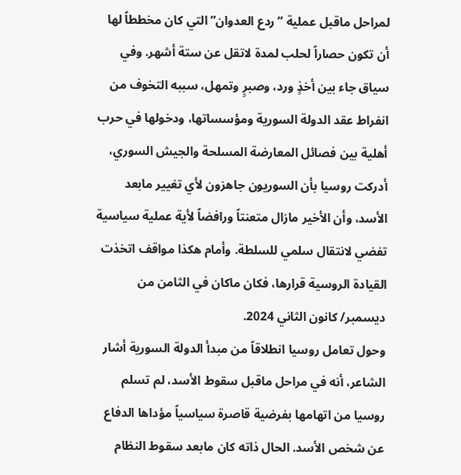لمراحل ماقبل عملية ” ردع العدوان” التي كان مخططاً لها أن تكون حصاراً لحلب لمدة لاتقل عن ستة أشهر. وفي سياق جاء بين أخذٍ ورد، وصبرٍ وتمهل، سببه التخوف من انفراط عقد الدولة السورية ومؤسساتها، ودخولها في حرب أهلية بين فصائل المعارضة المسلحة والجيش السوري، أدركت روسيا بأن السوريون جاهزون لأي تغيير مابعد الأسد، وأن الأخير مازال متعنتاً ورافضاً لأية عملية سياسية تفضي لانتقال سلمي للسلطة. وأمام هكذا مواقف اتخذت القيادة الروسية قرارها، فكان ماكان في الثامن من ديسمبر/ كانون الثاني 2024.
وحول تعامل روسيا انطلاقاً من مبدأ الدولة السورية أشار الشاعر، أنه في مراحل ماقبل سقوط الأسد، لم تسلم روسيا من اتهامها بفرضية قاصرة سياسياً مؤداها الدفاع عن شخص الأسد. الحال ذاته كان مابعد سقوط النظام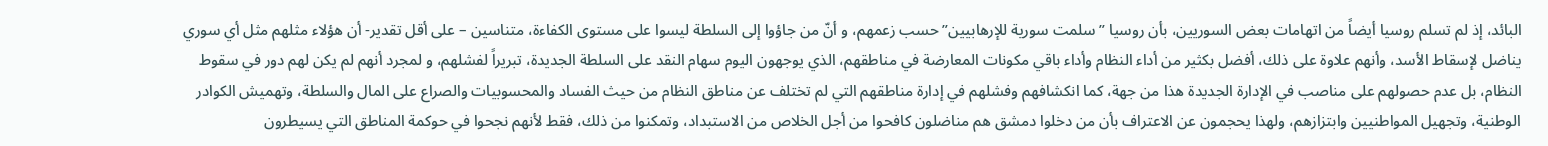البائد، إذ لم تسلم روسيا أيضاً من اتهامات بعض السوريين، بأن روسيا ” سلمت سورية للإرهابيين” حسب زعمهم، و أنّ من جاؤوا إلى السلطة ليسوا على مستوى الكفاءة، متناسين – على أقل تقدير- أن هؤلاء مثلهم مثل أي سوري يناضل لإسقاط الأسد، وأنهم علاوة على ذلك، أفضل بكثير من أداء النظام وأداء باقي مكونات المعارضة في مناطقهم، الذي يوجهون اليوم سهام النقد على السلطة الجديدة، تبريراً لفشلهم، و لمجرد أنهم لم يكن لهم دور في سقوط النظام، بل عدم حصولهم على مناصب في الإدارة الجديدة هذا من جهة، كما انكشافهم وفشلهم في إدارة مناطقهم التي لم تختلف عن مناطق النظام من حيث الفساد والمحسوبيات والصراع على المال والسلطة، وتهميش الكوادر الوطنية، وتجهيل المواطنيين وابتزازهم، ولهذا يحجمون عن الاعتراف بأن من دخلوا دمشق هم مناضلون كافحوا من أجل الخلاص من الاستبداد، وتمكنوا من ذلك، فقط لأنهم نجحوا في حوكمة المناطق التي يسيطرون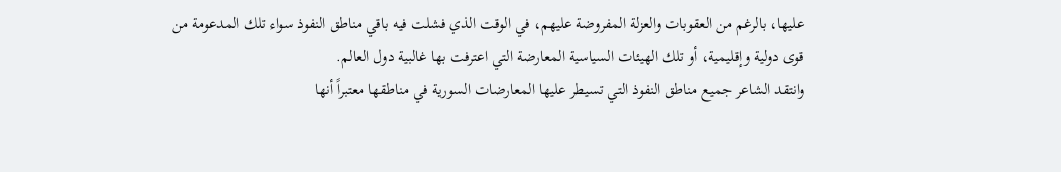عليها، بالرغم من العقوبات والعزلة المفروضة عليهم، في الوقت الذي فشلت فيه باقي مناطق النفوذ سواء تلك المدعومة من قوى دولية وإقليمية، أو تلك الهيئات السياسية المعارضة التي اعترفت بها غالبية دول العالم.
وانتقد الشاعر جميع مناطق النفوذ التي تسيطر عليها المعارضات السورية في مناطقها معتبراً أنها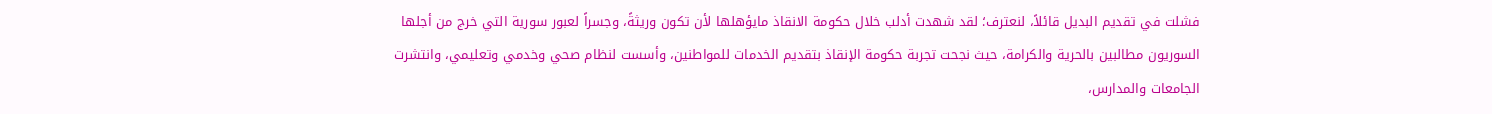فشلت في تقديم البديل قائلاً، لنعترف؛ لقد شهدت أدلب خلال حكومة الانقاذ مايؤهلها لأن تكون وريثةً، وجسراً لعبور سورية التي خرج من أجلها السوريون مطالبين بالحرية والكرامة، حيث نجحت تجربة حكومة الإنقاذ بتقديم الخدمات للمواطنين، وأسست لنظام صحي وخدمي وتعليمي، وانتشرت الجامعات والمدارس،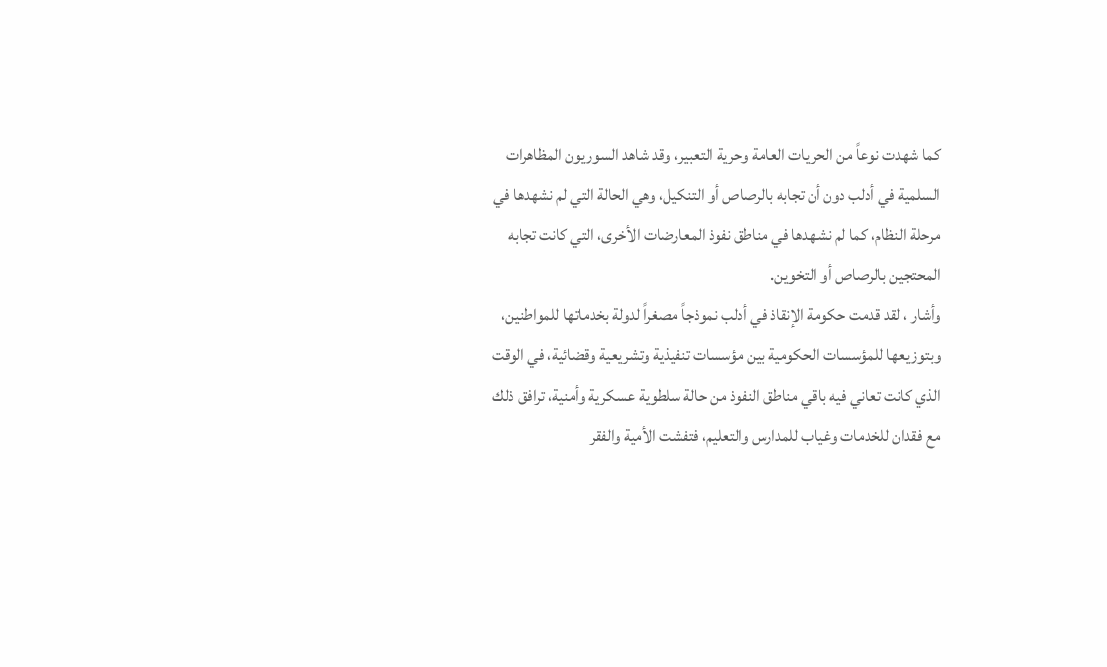كما شهدت نوعاً من الحريات العامة وحرية التعبير، وقد شاهد السوريون المظاهرات السلمية في أدلب دون أن تجابه بالرصاص أو التنكيل، وهي الحالة التي لم نشهدها في مرحلة النظام، كما لم نشهدها في مناطق نفوذ المعارضات الأخرى، التي كانت تجابه المحتجين بالرصاص أو التخوين.
وأشار ، لقد قدمت حكومة الإنقاذ في أدلب نموذجاً مصغراً لدولة بخدماتها للمواطنين، وبتوزيعها للمؤسسات الحكومية بين مؤسسات تنفيذية وتشريعية وقضائية، في الوقت الذي كانت تعاني فيه باقي مناطق النفوذ من حالة سلطوية عسكرية وأمنية، ترافق ذلك مع فقدان للخدمات وغياب للمدارس والتعليم، فتفشت الأمية والفقر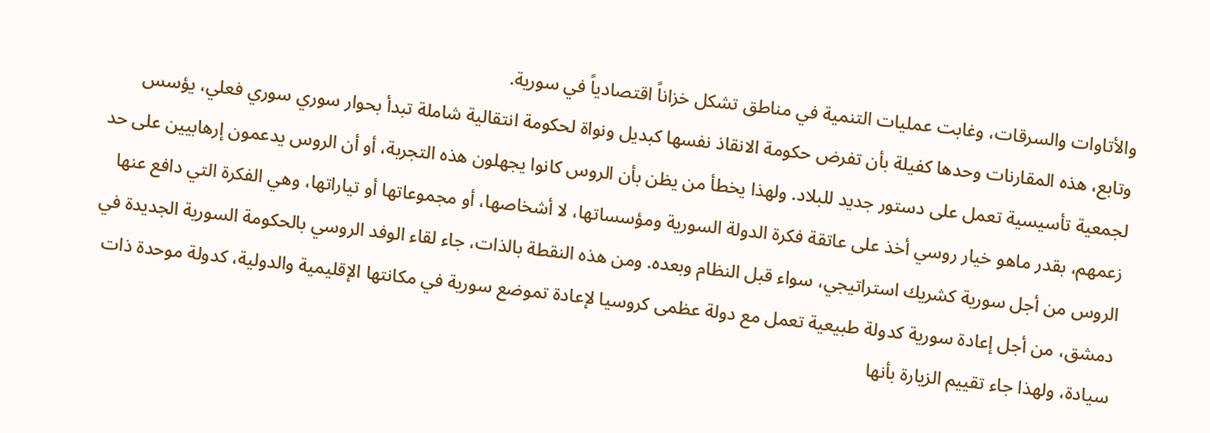والأتاوات والسرقات، وغابت عمليات التنمية في مناطق تشكل خزاناً اقتصادياً في سورية.
وتابع، هذه المقارنات وحدها كفيلة بأن تفرض حكومة الانقاذ نفسها كبديل ونواة لحكومة انتقالية شاملة تبدأ بحوار سوري سوري فعلي، يؤسس لجمعية تأسيسية تعمل على دستور جديد للبلاد. ولهذا يخطأ من يظن بأن الروس كانوا يجهلون هذه التجربة، أو أن الروس يدعمون إرهابيين على حد زعمهم، بقدر ماهو خيار روسي أخذ على عاتقة فكرة الدولة السورية ومؤسساتها، لا أشخاصها، أو مجموعاتها أو تياراتها، وهي الفكرة التي دافع عنها الروس من أجل سورية كشريك استراتيجي، سواء قبل النظام وبعده. ومن هذه النقطة بالذات، جاء لقاء الوفد الروسي بالحكومة السورية الجديدة في دمشق، من أجل إعادة سورية كدولة طبيعية تعمل مع دولة عظمى كروسيا لإعادة تموضع سورية في مكانتها الإقليمية والدولية، كدولة موحدة ذات سيادة، ولهذا جاء تقييم الزيارة بأنها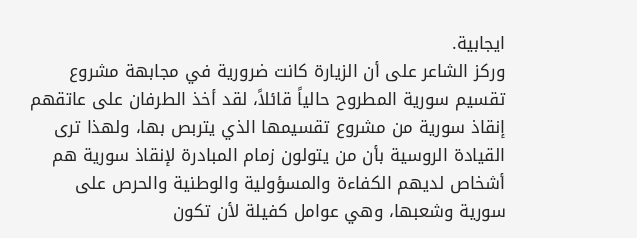ايجابية.
وركز الشاعر على أن الزيارة كانت ضرورية في مجابهة مشروع تقسيم سورية المطروح حالياً قائلاً، لقد أخذ الطرفان على عاتقهم إنقاذ سورية من مشروع تقسيمها الذي يتربص بها، ولهذا ترى القيادة الروسية بأن من يتولون زمام المبادرة لإنقاذ سورية هم أشخاص لديهم الكفاءة والمسؤولية والوطنية والحرص على سورية وشعبها، وهي عوامل كفيلة لأن تكون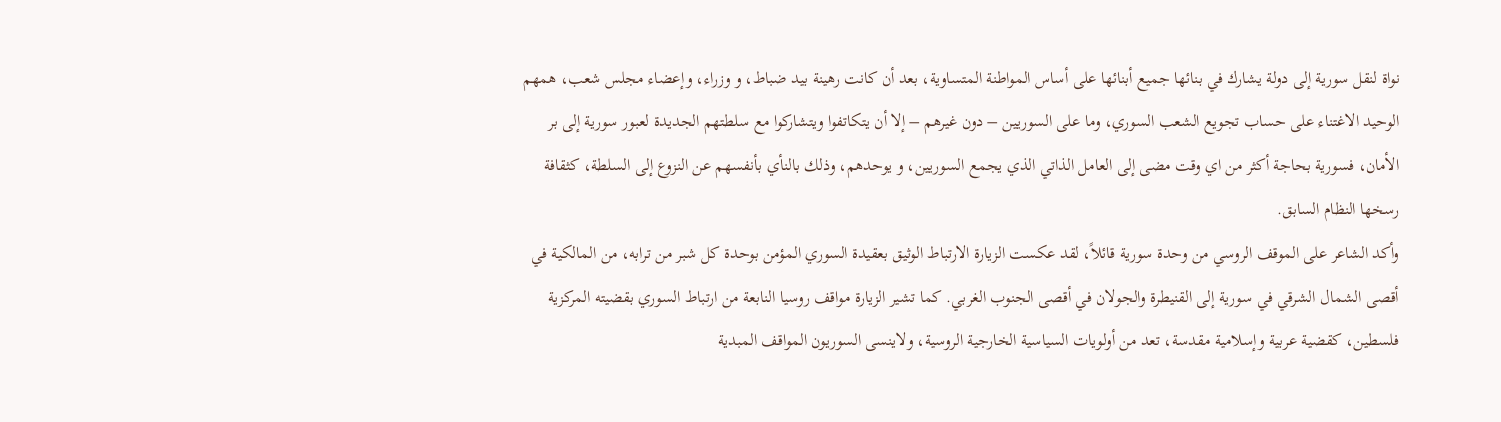نواة لنقل سورية إلى دولة يشارك في بنائها جميع أبنائها على أساس المواطنة المتساوية، بعد أن كانت رهينة بيد ضباط، و وزراء، وإعضاء مجلس شعب، همهم الوحيد الاغتناء على حساب تجويع الشعب السوري، وما على السوريين – دون غيرهم – إلا أن يتكاتفوا ويتشاركوا مع سلطتهم الجديدة لعبور سورية إلى بر الأمان، فسورية بحاجة أكثر من اي وقت مضى إلى العامل الذاتي الذي يجمع السوريين، و يوحدهم، وذلك بالنأي بأنفسهم عن النزوع إلى السلطة، كثقافة رسخها النظام السابق.
وأكد الشاعر على الموقف الروسي من وحدة سورية قائلاً، لقد عكست الزيارة الارتباط الوثيق بعقيدة السوري المؤمن بوحدة كل شبر من ترابه، من المالكية في أقصى الشمال الشرقي في سورية إلى القنيطرة والجولان في أقصى الجنوب الغربي. كما تشير الزيارة مواقف روسيا النابعة من ارتباط السوري بقضيته المركزية فلسطين، كقضية عربية وإسلامية مقدسة، تعد من أولويات السياسية الخارجية الروسية، ولاينسى السوريون المواقف المبدية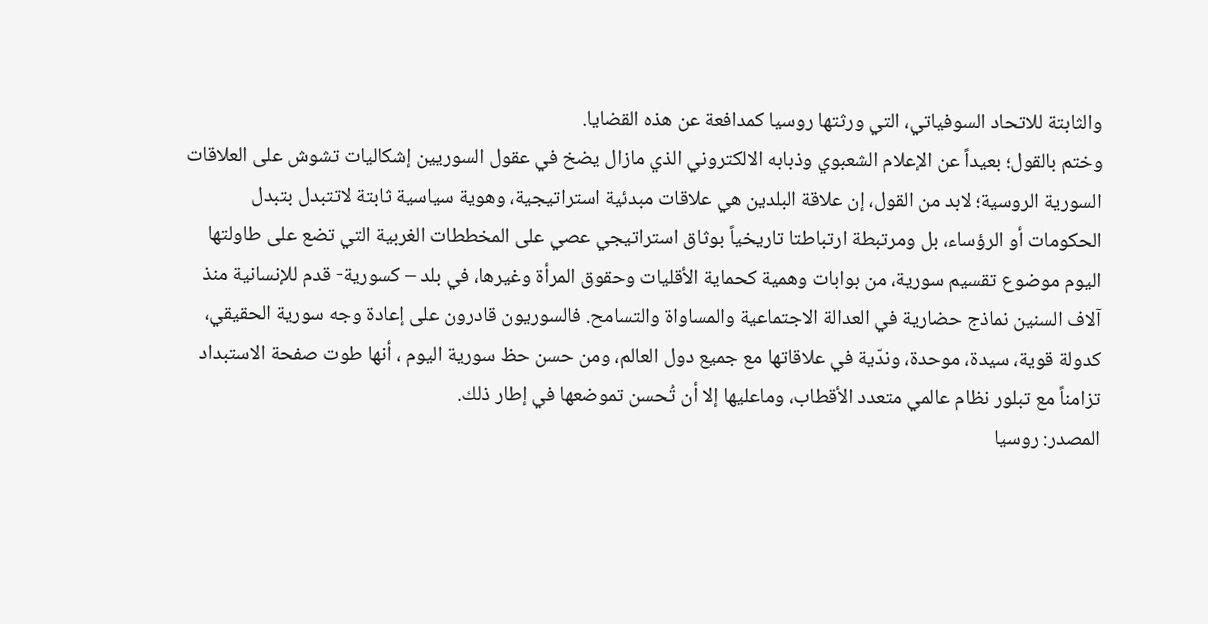والثابتة للاتحاد السوفياتي، التي ورثتها روسيا كمدافعة عن هذه القضايا.
وختم بالقول؛ بعيداً عن الإعلام الشعبوي وذبابه الالكتروني الذي مازال يضخ في عقول السوريين إشكاليات تشوش على العلاقات السورية الروسية؛ لابد من القول، إن علاقة البلدين هي علاقات مبدئية استراتيجية، وهوية سياسية ثابتة لاتتبدل بتبدل الحكومات أو الرؤساء، بل ومرتبطة ارتباطتا تاريخياً بوثاق استراتيجي عصي على المخططات الغربية التي تضع على طاولتها اليوم موضوع تقسيم سورية، من بوابات وهمية كحماية الأقليات وحقوق المرأة وغيرها، في بلد – كسورية- قدم للإنسانية منذ آلاف السنين نماذج حضارية في العدالة الاجتماعية والمساواة والتسامح. فالسوريون قادرون على إعادة وجه سورية الحقيقي، كدولة قوية، سيدة، موحدة، وندّية في علاقاتها مع جميع دول العالم، ومن حسن حظ سورية اليوم ، أنها طوت صفحة الاستبداد تزامناً مع تبلور نظام عالمي متعدد الأقطاب، وماعليها إلا أن تُحسن تموضعها في إطار ذلك.
المصدر: روسيا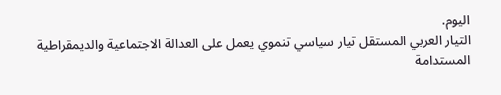اليوم.
التيار العربي المستقل تيار سياسي تنموي يعمل على العدالة الاجتماعية والديمقراطية المستدامة